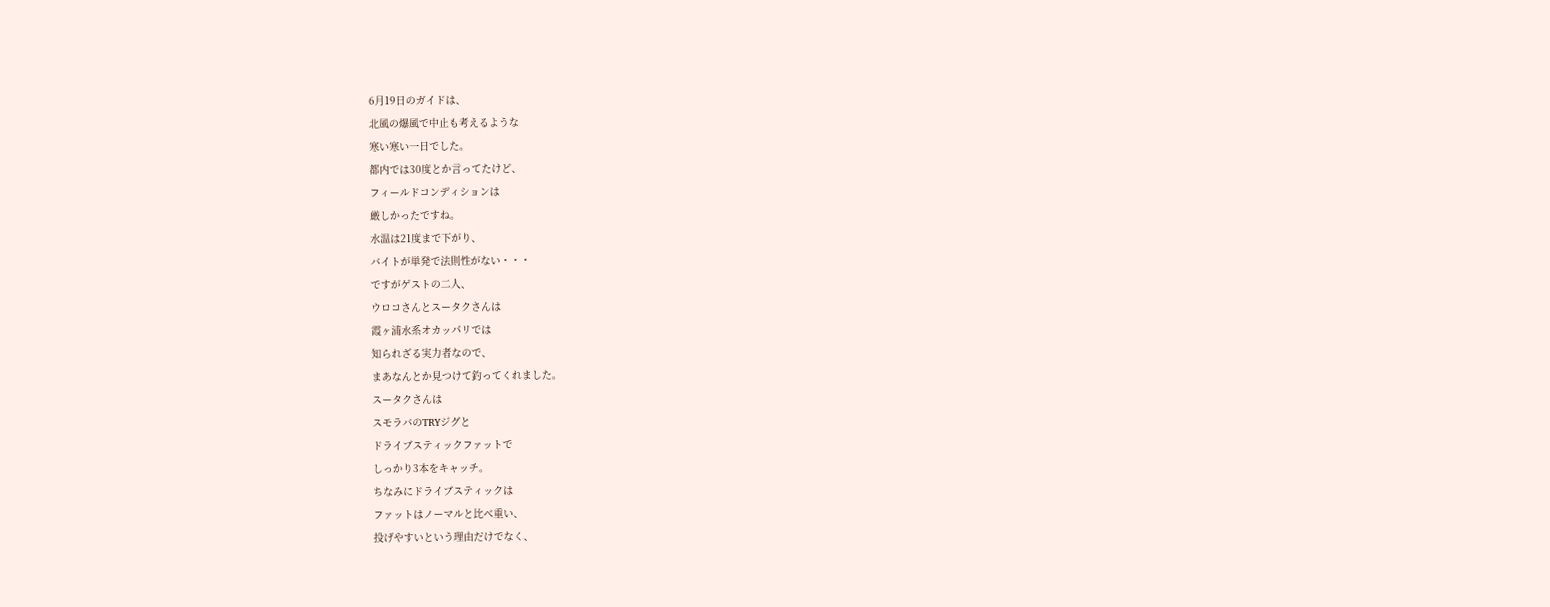6月19日のガイドは、
北風の爆風で中止も考えるような
寒い寒い一日でした。
都内では30度とか言ってたけど、
フィールドコンディションは
厳しかったですね。
水温は21度まで下がり、
バイトが単発で法則性がない・・・
ですがゲストの二人、
ウロコさんとスータクさんは
霞ヶ浦水系オカッパリでは
知られざる実力者なので、
まあなんとか見つけて釣ってくれました。
スータクさんは
スモラバのTRYジグと
ドライブスティックファットで
しっかり3本をキャッチ。
ちなみにドライブスティックは
ファットはノーマルと比べ重い、
投げやすいという理由だけでなく、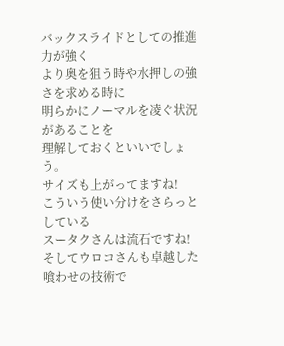バックスライドとしての推進力が強く
より奥を狙う時や水押しの強さを求める時に
明らかにノーマルを凌ぐ状況があることを
理解しておくといいでしょう。
サイズも上がってますね!
こういう使い分けをさらっとしている
スータクさんは流石ですね!
そしてウロコさんも卓越した喰わせの技術で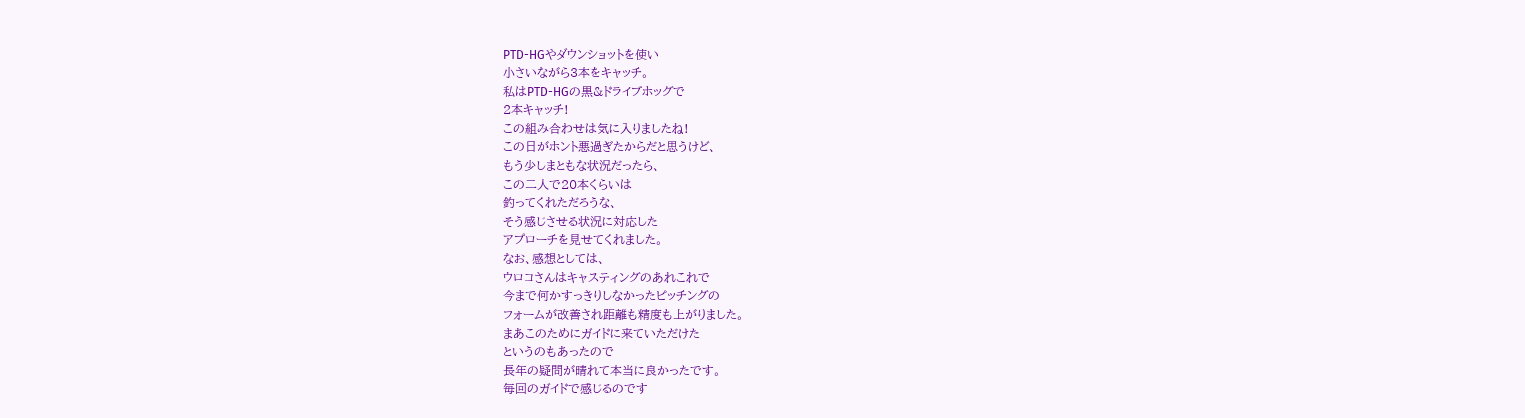PTD-HGやダウンショットを使い
小さいながら3本をキャッチ。
私はPTD-HGの黒&ドライブホッグで
2本キャッチ!
この組み合わせは気に入りましたね!
この日がホント悪過ぎたからだと思うけど、
もう少しまともな状況だったら、
この二人で20本くらいは
釣ってくれただろうな、
そう感じさせる状況に対応した
アプローチを見せてくれました。
なお、感想としては、
ウロコさんはキャスティングのあれこれで
今まで何かすっきりしなかったピッチングの
フォームが改善され距離も精度も上がりました。
まあこのためにガイドに来ていただけた
というのもあったので
長年の疑問が晴れて本当に良かったです。
毎回のガイドで感じるのです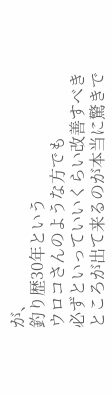が、
釣り歴30年という
ウロコさんのような方でも
必ずといっていいくらい改善すべき
ところが出て来るのが本当に驚きで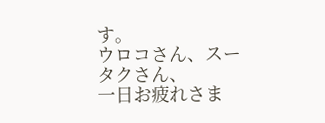す。
ウロコさん、スータクさん、
一日お疲れさま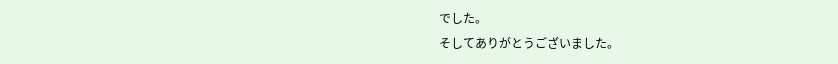でした。
そしてありがとうございました。